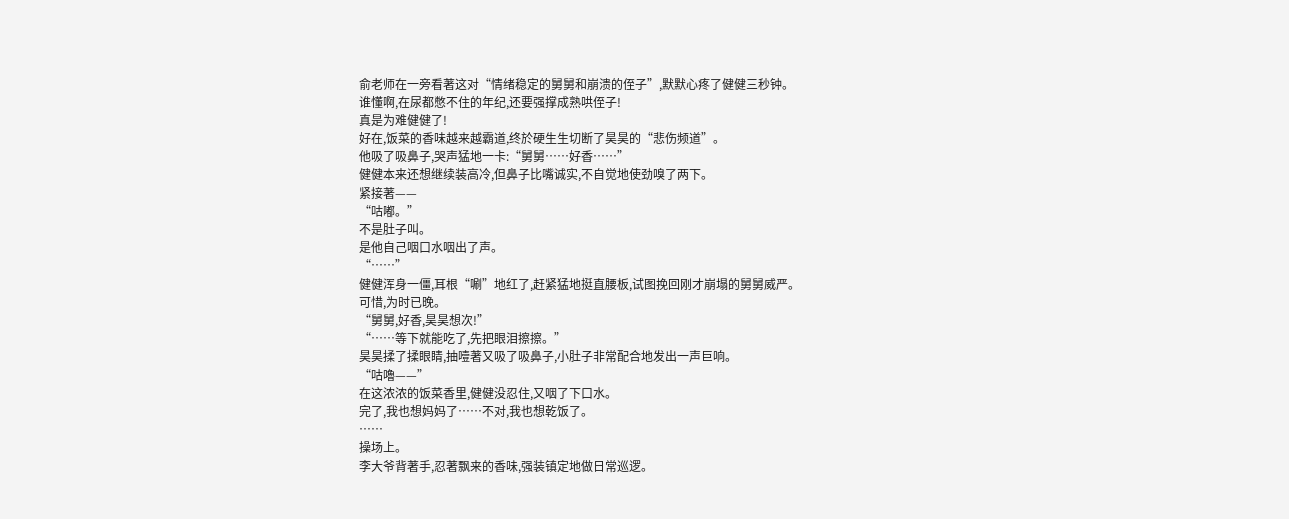俞老师在一旁看著这对“情绪稳定的舅舅和崩溃的侄子”,默默心疼了健健三秒钟。
谁懂啊,在尿都憋不住的年纪,还要强撑成熟哄侄子!
真是为难健健了!
好在,饭菜的香味越来越霸道,终於硬生生切断了昊昊的“悲伤频道”。
他吸了吸鼻子,哭声猛地一卡:“舅舅……好香……”
健健本来还想继续装高冷,但鼻子比嘴诚实,不自觉地使劲嗅了两下。
紧接著——
“咕嘟。”
不是肚子叫。
是他自己咽口水咽出了声。
“……”
健健浑身一僵,耳根“唰”地红了,赶紧猛地挺直腰板,试图挽回刚才崩塌的舅舅威严。
可惜,为时已晚。
“舅舅,好香,昊昊想次!”
“……等下就能吃了,先把眼泪擦擦。”
昊昊揉了揉眼睛,抽噎著又吸了吸鼻子,小肚子非常配合地发出一声巨响。
“咕嚕——”
在这浓浓的饭菜香里,健健没忍住,又咽了下口水。
完了,我也想妈妈了……不对,我也想乾饭了。
……
操场上。
李大爷背著手,忍著飘来的香味,强装镇定地做日常巡逻。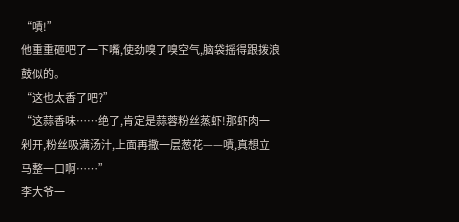“嘖!”
他重重砸吧了一下嘴,使劲嗅了嗅空气,脑袋摇得跟拨浪鼓似的。
“这也太香了吧?”
“这蒜香味……绝了,肯定是蒜蓉粉丝蒸虾!那虾肉一剁开,粉丝吸满汤汁,上面再撒一层葱花——嘖,真想立马整一口啊……”
李大爷一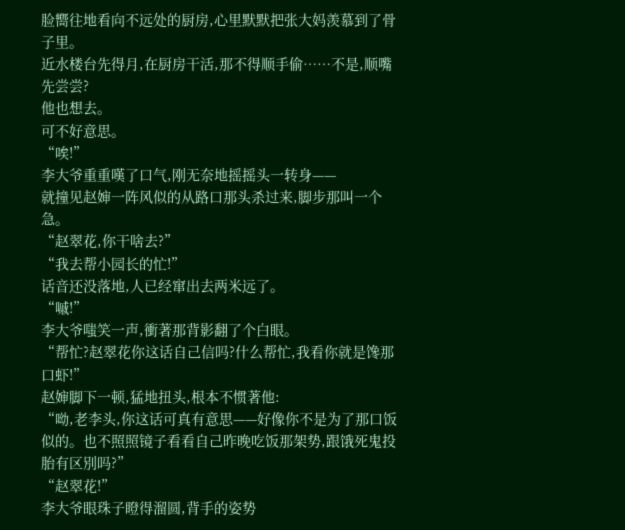脸嚮往地看向不远处的厨房,心里默默把张大妈羡慕到了骨子里。
近水楼台先得月,在厨房干活,那不得顺手偷……不是,顺嘴先尝尝?
他也想去。
可不好意思。
“唉!”
李大爷重重嘆了口气,刚无奈地摇摇头一转身——
就撞见赵婶一阵风似的从路口那头杀过来,脚步那叫一个急。
“赵翠花,你干啥去?”
“我去帮小园长的忙!”
话音还没落地,人已经窜出去两米远了。
“嘁!”
李大爷嗤笑一声,衝著那背影翻了个白眼。
“帮忙?赵翠花你这话自己信吗?什么帮忙,我看你就是馋那口虾!”
赵婶脚下一顿,猛地扭头,根本不惯著他:
“呦,老李头,你这话可真有意思——好像你不是为了那口饭似的。也不照照镜子看看自己昨晚吃饭那架势,跟饿死鬼投胎有区別吗?”
“赵翠花!”
李大爷眼珠子瞪得溜圆,背手的姿势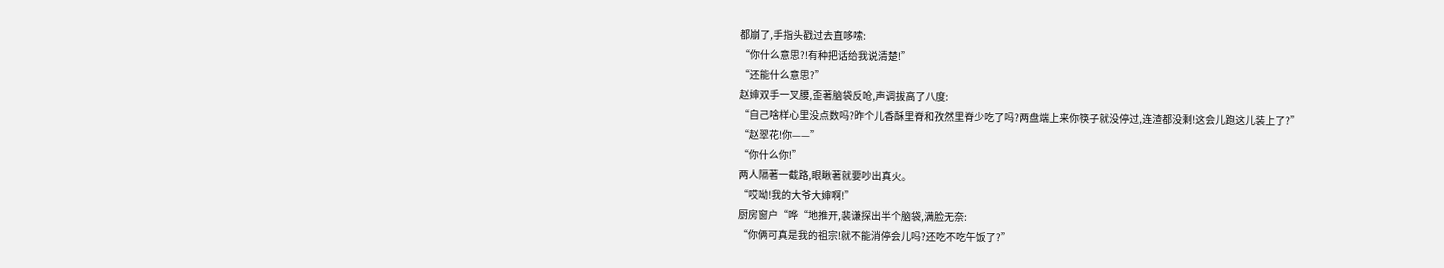都崩了,手指头戳过去直哆嗦:
“你什么意思?!有种把话给我说清楚!”
“还能什么意思?”
赵婶双手一叉腰,歪著脑袋反呛,声调拔高了八度:
“自己啥样心里没点数吗?昨个儿香酥里脊和孜然里脊少吃了吗?两盘端上来你筷子就没停过,连渣都没剩!这会儿跑这儿装上了?”
“赵翠花!你——”
“你什么你!”
两人隔著一截路,眼瞅著就要吵出真火。
“哎呦!我的大爷大婶啊!”
厨房窗户“哗“地推开,裴谦探出半个脑袋,满脸无奈:
“你俩可真是我的祖宗!就不能消停会儿吗?还吃不吃午饭了?”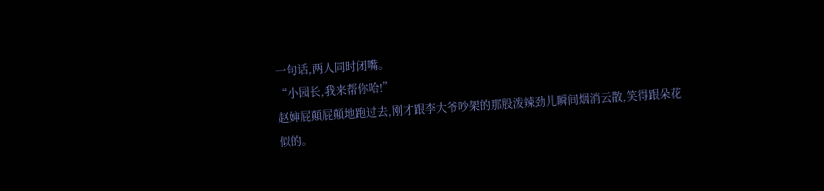一句话,两人同时闭嘴。
“小园长,我来帮你哈!”
赵婶屁顛屁顛地跑过去,刚才跟李大爷吵架的那股泼辣劲儿瞬间烟消云散,笑得跟朵花似的。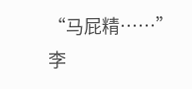“马屁精……”
李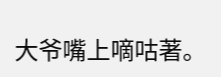大爷嘴上嘀咕著。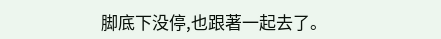脚底下没停,也跟著一起去了。